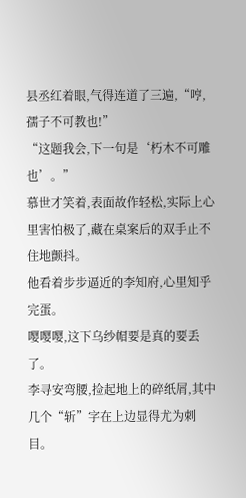县丞红着眼,气得连道了三遍,“哼,孺子不可教也!”
“这题我会,下一句是‘朽木不可雕也’。”
慕世才笑着,表面故作轻松,实际上心里害怕极了,藏在桌案后的双手止不住地颤抖。
他看着步步逼近的李知府,心里知乎完蛋。
嘤嘤嘤,这下乌纱帽要是真的要丢了。
李寻安弯腰,捡起地上的碎纸屑,其中几个“斩”字在上边显得尤为刺目。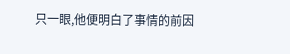只一眼,他便明白了事情的前因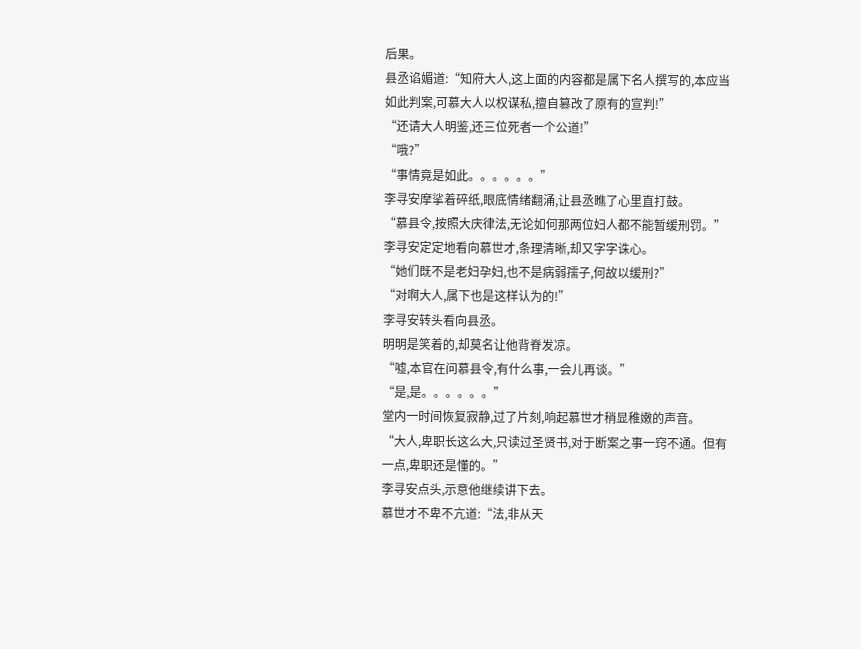后果。
县丞谄媚道:“知府大人,这上面的内容都是属下名人撰写的,本应当如此判案,可慕大人以权谋私,擅自篡改了原有的宣判!”
“还请大人明鉴,还三位死者一个公道!”
“哦?”
“事情竟是如此。。。。。。”
李寻安摩挲着碎纸,眼底情绪翻涌,让县丞瞧了心里直打鼓。
“慕县令,按照大庆律法,无论如何那两位妇人都不能暂缓刑罚。”
李寻安定定地看向慕世才,条理清晰,却又字字诛心。
“她们既不是老妇孕妇,也不是病弱孺子,何故以缓刑?”
“对啊大人,属下也是这样认为的!”
李寻安转头看向县丞。
明明是笑着的,却莫名让他背脊发凉。
“嘘,本官在问慕县令,有什么事,一会儿再谈。”
“是,是。。。。。。”
堂内一时间恢复寂静,过了片刻,响起慕世才稍显稚嫩的声音。
“大人,卑职长这么大,只读过圣贤书,对于断案之事一窍不通。但有一点,卑职还是懂的。”
李寻安点头,示意他继续讲下去。
慕世才不卑不亢道:“法,非从天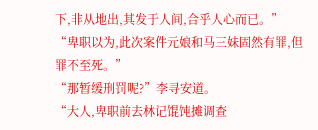下,非从地出,其发于人间,合乎人心而已。”
“卑职以为,此次案件元娘和马三妹固然有罪,但罪不至死。”
“那暂缓刑罚呢?”李寻安道。
“大人,卑职前去林记馄饨摊调查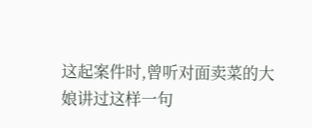这起案件时,曾听对面卖菜的大娘讲过这样一句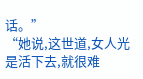话。”
“她说,这世道,女人光是活下去,就很难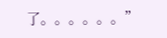了。。。。。。”